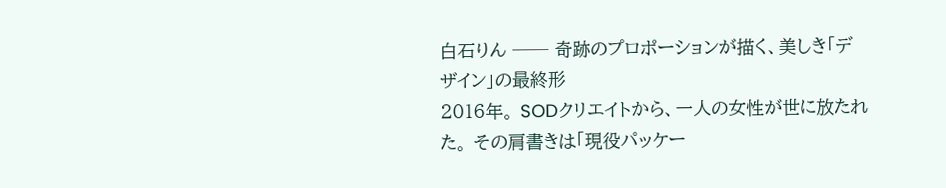白石りん ── 奇跡のプロポーションが描く、美しき「デザイン」の最終形
2016年。 SODクリエイトから、一人の女性が世に放たれた。 その肩書きは「現役パッケー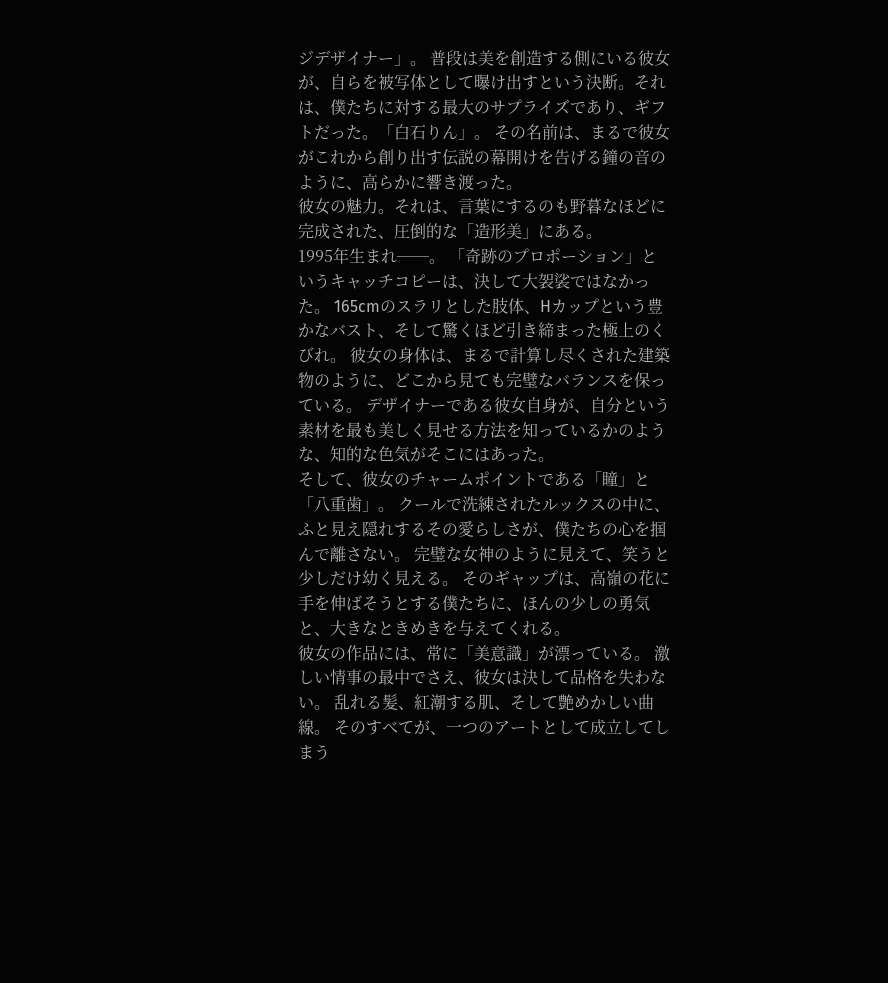ジデザイナー」。 普段は美を創造する側にいる彼女が、自らを被写体として曝け出すという決断。それは、僕たちに対する最大のサプライズであり、ギフトだった。「白石りん」。 その名前は、まるで彼女がこれから創り出す伝説の幕開けを告げる鐘の音のように、高らかに響き渡った。
彼女の魅力。それは、言葉にするのも野暮なほどに完成された、圧倒的な「造形美」にある。
1995年生まれ──。 「奇跡のプロポーション」というキャッチコピーは、決して大袈裟ではなかった。 165cmのスラリとした肢体、Hカップという豊かなバスト、そして驚くほど引き締まった極上のくびれ。 彼女の身体は、まるで計算し尽くされた建築物のように、どこから見ても完璧なバランスを保っている。 デザイナーである彼女自身が、自分という素材を最も美しく見せる方法を知っているかのような、知的な色気がそこにはあった。
そして、彼女のチャームポイントである「瞳」と「八重歯」。 クールで洗練されたルックスの中に、ふと見え隠れするその愛らしさが、僕たちの心を掴んで離さない。 完璧な女神のように見えて、笑うと少しだけ幼く見える。 そのギャップは、高嶺の花に手を伸ばそうとする僕たちに、ほんの少しの勇気と、大きなときめきを与えてくれる。
彼女の作品には、常に「美意識」が漂っている。 激しい情事の最中でさえ、彼女は決して品格を失わない。 乱れる髪、紅潮する肌、そして艶めかしい曲線。 そのすべてが、一つのアートとして成立してしまう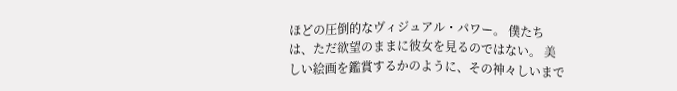ほどの圧倒的なヴィジュアル・パワー。 僕たちは、ただ欲望のままに彼女を見るのではない。 美しい絵画を鑑賞するかのように、その神々しいまで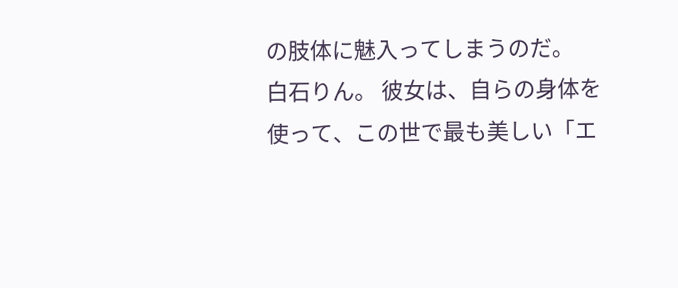の肢体に魅入ってしまうのだ。
白石りん。 彼女は、自らの身体を使って、この世で最も美しい「エ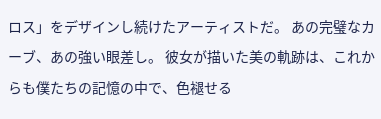ロス」をデザインし続けたアーティストだ。 あの完璧なカーブ、あの強い眼差し。 彼女が描いた美の軌跡は、これからも僕たちの記憶の中で、色褪せる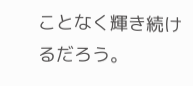ことなく輝き続けるだろう。